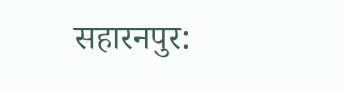सहारनपुर: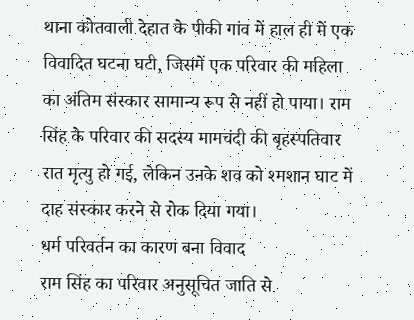थाना कोतवाली देहात के पीकी गांव में हाल ही में एक विवादित घटना घटी, जिसमें एक परिवार की महिला का अंतिम संस्कार सामान्य रूप से नहीं हो पाया। राम सिंह के परिवार की सदस्य मामचंदी की बृहस्पतिवार रात मृत्यु हो गई, लेकिन उनके शव को श्मशान घाट में दाह संस्कार करने से रोक दिया गया।
धर्म परिवर्तन का कारण बना विवाद
राम सिंह का परिवार अनुसूचित जाति से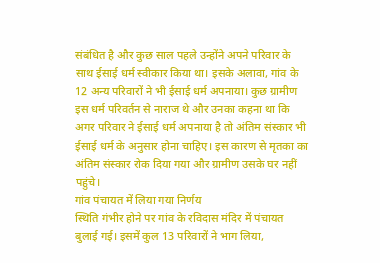संबंधित है और कुछ साल पहले उन्होंने अपने परिवार के साथ ईसाई धर्म स्वीकार किया था। इसके अलावा, गांव के 12 अन्य परिवारों ने भी ईसाई धर्म अपनाया। कुछ ग्रामीण इस धर्म परिवर्तन से नाराज थे और उनका कहना था कि अगर परिवार ने ईसाई धर्म अपनाया है तो अंतिम संस्कार भी ईसाई धर्म के अनुसार होना चाहिए। इस कारण से मृतका का अंतिम संस्कार रोक दिया गया और ग्रामीण उसके घर नहीं पहुंचे।
गांव पंचायत में लिया गया निर्णय
स्थिति गंभीर होने पर गांव के रविदास मंदिर में पंचायत बुलाई गई। इसमें कुल 13 परिवारों ने भाग लिया,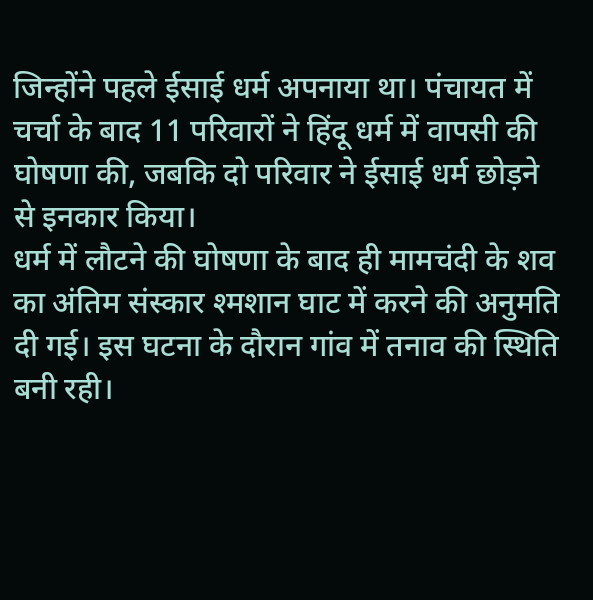जिन्होंने पहले ईसाई धर्म अपनाया था। पंचायत में चर्चा के बाद 11 परिवारों ने हिंदू धर्म में वापसी की घोषणा की, जबकि दो परिवार ने ईसाई धर्म छोड़ने से इनकार किया।
धर्म में लौटने की घोषणा के बाद ही मामचंदी के शव का अंतिम संस्कार श्मशान घाट में करने की अनुमति दी गई। इस घटना के दौरान गांव में तनाव की स्थिति बनी रही।